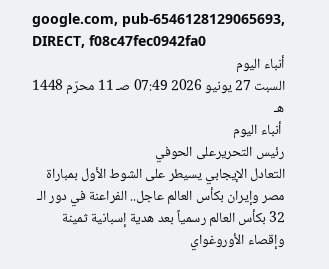google.com, pub-6546128129065693, DIRECT, f08c47fec0942fa0
أنباء اليوم
السبت 27 يونيو 2026 07:49 صـ 11 محرّم 1448 هـ
 أنباء اليوم
رئيس التحريرعلى الحوفي
التعادل الإيجابي يسيطر على الشوط الأول بمباراة مصر وإيران بكأس العالم عاجل.. الفراعنة في دور الـ 32 بكأس العالم رسمياً بعد هدية إسبانية ثمينة وإقصاء الأوروغواي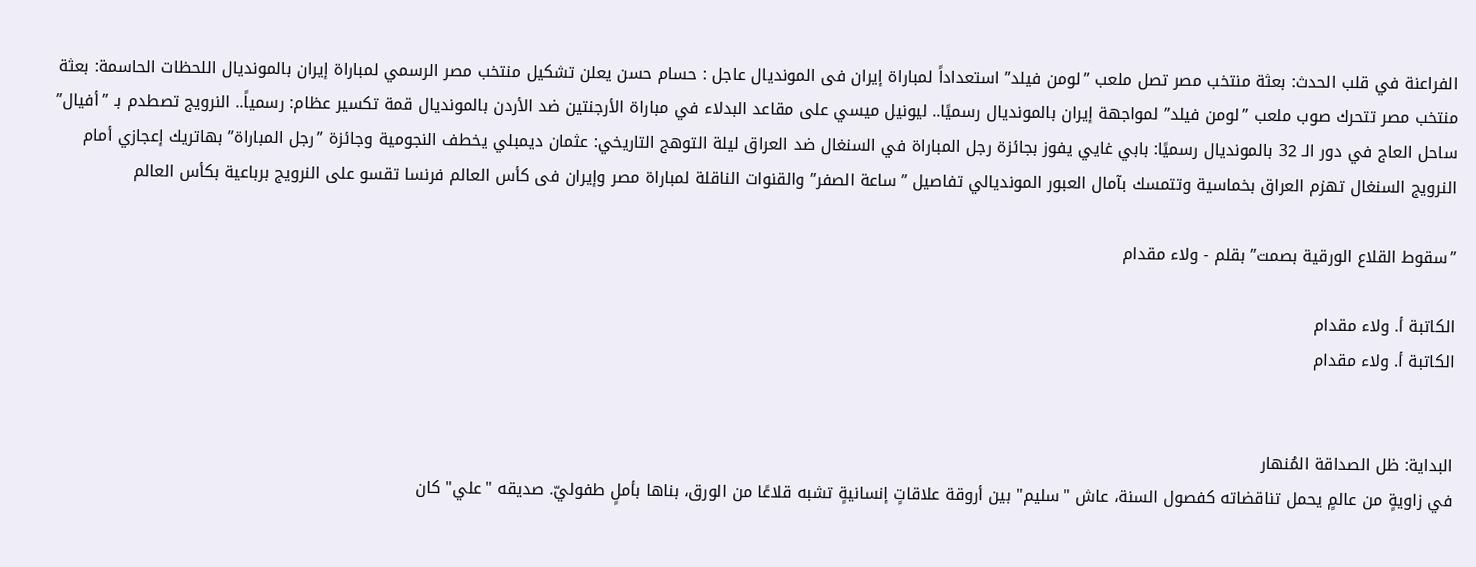الفراعنة في قلب الحدث: بعثة منتخب مصر تصل ملعب ”لومن فيلد” استعداداً لمباراة إيران فى المونديال عاجل : حسام حسن يعلن تشكيل منتخب مصر الرسمي لمباراة إيران بالمونديال اللحظات الحاسمة: بعثة منتخب مصر تتحرك صوب ملعب ”لومن فيلد” لمواجهة إيران بالمونديال رسميًا.. ليونيل ميسي على مقاعد البدلاء في مباراة الأرجنتين ضد الأردن بالمونديال قمة تكسير عظام: رسمياً.. النرويج تصطدم بـ ”أفيال” ساحل العاج في دور الـ 32 بالمونديال رسميًا: بابي غايي يفوز بجائزة رجل المباراة في السنغال ضد العراق ليلة التوهج التاريخي: عثمان ديمبلي يخطف النجومية وجائزة ”رجل المباراة” بهاتريك إعجازي أمام النرويج السنغال تهزم العراق بخماسية وتتمسك بآمال العبور المونديالي تفاصيل ”ساعة الصفر” والقنوات الناقلة لمباراة مصر وإيران فى كأس العالم فرنسا تقسو على النرويج برباعية بكأس العالم

”سقوط القلاع الورقية بصمت” بقلم - ولاء مقدام

الكاتبة أ. ولاء مقدام
الكاتبة أ. ولاء مقدام


البداية: ظل الصداقة المُنهار
في زاويةٍ من عالمٍ يحمل تناقضاته كفصول السنة، عاش "سليم" بين أروقة علاقاتٍ إنسانيةٍ تشبه قلاعًا من الورق، بناها بأملٍ طفوليّ. صديقه "علي" كان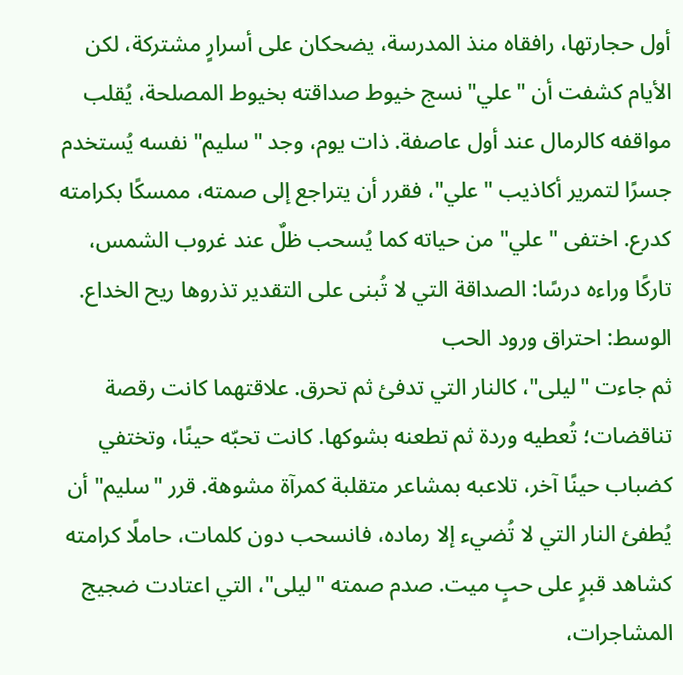أول حجارتها، رافقاه منذ المدرسة، يضحكان على أسرارٍ مشتركة، لكن الأيام كشفت أن "علي" نسج خيوط صداقته بخيوط المصلحة، يُقلب مواقفه كالرمال عند أول عاصفة. ذات يوم، وجد "سليم" نفسه يُستخدم جسرًا لتمرير أكاذيب "علي"، فقرر أن يتراجع إلى صمته، ممسكًا بكرامته كدرع. اختفى "علي" من حياته كما يُسحب ظلٌ عند غروب الشمس، تاركًا وراءه درسًا: الصداقة التي لا تُبنى على التقدير تذروها ريح الخداع.
الوسط: احتراق ورود الحب
ثم جاءت "ليلى"، كالنار التي تدفئ ثم تحرق. علاقتهما كانت رقصة تناقضات؛ تُعطيه وردة ثم تطعنه بشوكها. كانت تحبّه حينًا، وتختفي كضباب حينًا آخر، تلاعبه بمشاعر متقلبة كمرآة مشوهة. قرر "سليم" أن يُطفئ النار التي لا تُضيء إلا رماده، فانسحب دون كلمات، حاملًا كرامته كشاهد قبرٍ على حبٍ ميت. صدم صمته "ليلى"، التي اعتادت ضجيج المشاجرات،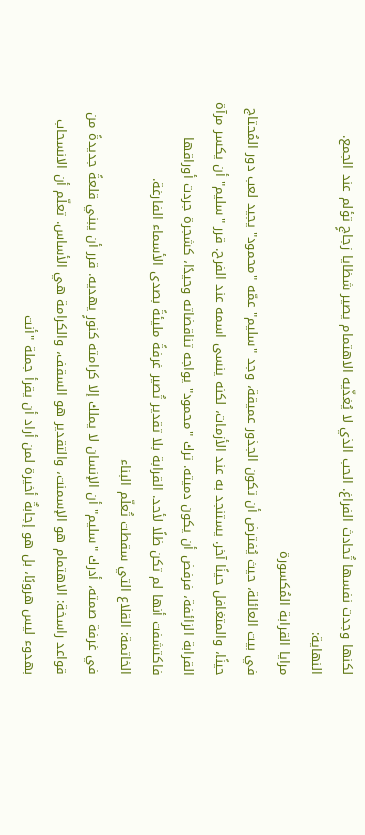لكنها وجدت نفسها تُحادث الفراغ. الحب الذي لا يُغذّيه الاهتمام يصير شظايا زجاجٍ تؤلم عند الجمع.
النهاية:
مرايا القرابة المُكسورة
في بيت العائلة، حيث يُفترض أن تكون الجذور عميقة، وجد "سليم" عمّه "محمود" يجيد لعب دور المُحتاج حينًا، والمتغافل حينًا آخر. يستنجد به عند الأزمات، لكنه ينسى اسمه عند الفرح. قرر "سليم" أن يكسر مرآة القرابة الزائفة، فرفض أن يكون دميته. ترك "محمود" يواجه تناقضاته وحيدًا، كشجرة جردت أوراقها فاكتشفت أنها لم تكن ظلًا لأحد. القرابة بلا تقدير تُصير غرفةً مليئةً بصدى الأسماء الفارغة.
الخاتمة: القلاع التي سقطت تُعلّم البناء
في غرفة صمته، أدرك "سليم" أن الإنسان لا يملك إلا كرامته كنورٍ يهديه. قرر أن يبني قلعةً جديدةً من قواعد راسخة: الاهتمام هو الإسمنت، والتقدير هو السقف، والكرامة هي الأساس. تعلّم أن الانسحاب بهدوء ليس هروبًا، بل هو إجابةٌ أخيرة لمن أراد أن يقرأ جملة "أنت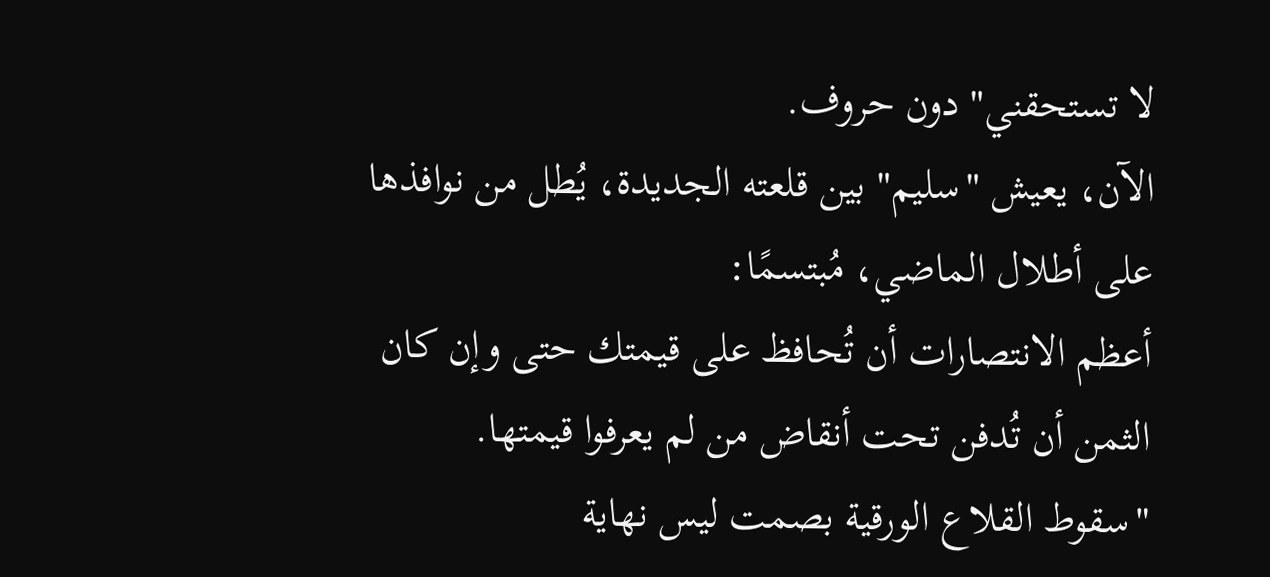لا تستحقني" دون حروف.
الآن، يعيش "سليم" بين قلعته الجديدة، يُطل من نوافذها على أطلال الماضي، مُبتسمًا:
أعظم الانتصارات أن تُحافظ على قيمتك حتى وإن كان الثمن أن تُدفن تحت أنقاض من لم يعرفوا قيمتها.
"سقوط القلاع الورقية بصمت ليس نهاية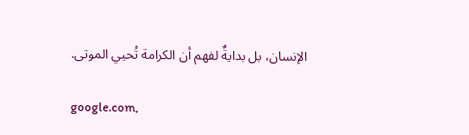الإنسان، بل بدايةٌ لفهم أن الكرامة تُحيي الموتى.

google.com,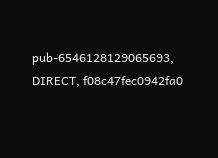pub-6546128129065693, DIRECT, f08c47fec0942fa0